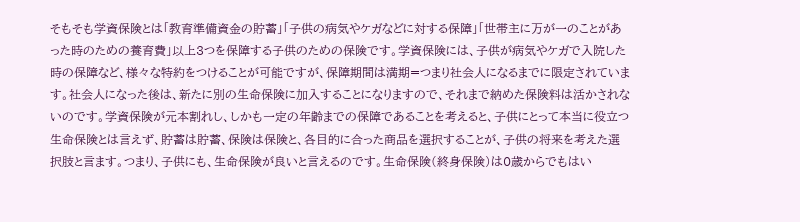そもそも学資保険とは「教育準備資金の貯蓄」「子供の病気やケガなどに対する保障」「世帯主に万が一のことがあった時のための養育費」以上3つを保障する子供のための保険です。学資保険には、子供が病気やケガで入院した時の保障など、様々な特約をつけることが可能ですが、保障期間は満期=つまり社会人になるまでに限定されています。社会人になった後は、新たに別の生命保険に加入することになりますので、それまで納めた保険料は活かされないのです。学資保険が元本割れし、しかも一定の年齢までの保障であることを考えると、子供にとって本当に役立つ生命保険とは言えず、貯蓄は貯蓄、保険は保険と、各目的に合った商品を選択することが、子供の将来を考えた選択肢と言ます。つまり、子供にも、生命保険が良いと言えるのです。生命保険(終身保険)は0歳からでもはい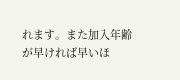れます。また加入年齢が早ければ早いほ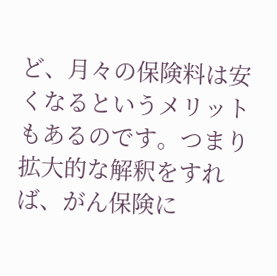ど、月々の保険料は安くなるというメリットもあるのです。つまり拡大的な解釈をすれば、がん保険に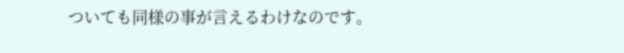ついても同様の事が言えるわけなのです。